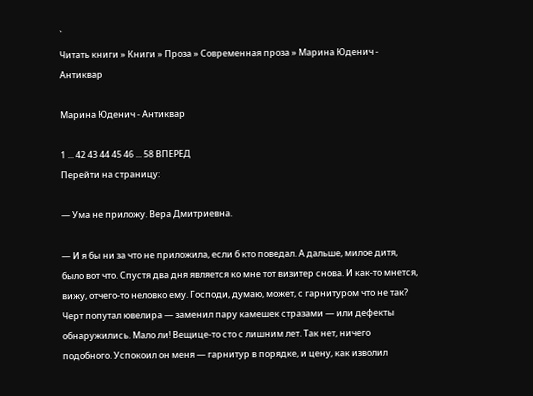`
Читать книги » Книги » Проза » Современная проза » Марина Юденич - Антиквар

Марина Юденич - Антиквар

1 ... 42 43 44 45 46 ... 58 ВПЕРЕД
Перейти на страницу:

— Ума не приложу. Вера Дмитриевна.

— И я бы ни за что не приложила, если б кто поведал. А дальше, милое дитя, было вот что. Спустя два дня является ко мне тот визитер снова. И как-то мнется, вижу, отчего-то неловко ему. Господи, думаю, может, с гарнитуром что не так? Черт попутал ювелира — заменил пару камешек стразами — или дефекты обнаружились. Мало ли! Вещице-то сто с лишним лет. Так нет, ничего подобного. Успокоил он меня — гарнитур в порядке, и цену, как изволил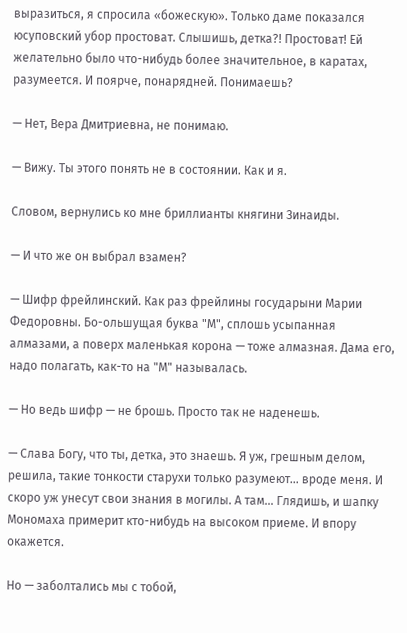выразиться, я спросила «божескую». Только даме показался юсуповский убор простоват. Слышишь, детка?! Простоват! Ей желательно было что-нибудь более значительное, в каратах, разумеется. И поярче, понарядней. Понимаешь?

— Нет, Вера Дмитриевна, не понимаю.

— Вижу. Ты этого понять не в состоянии. Как и я.

Словом, вернулись ко мне бриллианты княгини Зинаиды.

— И что же он выбрал взамен?

— Шифр фрейлинский. Как раз фрейлины государыни Марии Федоровны. Бо-ольшущая буква "М", сплошь усыпанная алмазами, а поверх маленькая корона — тоже алмазная. Дама его, надо полагать, как-то на "М" называлась.

— Но ведь шифр — не брошь. Просто так не наденешь.

— Слава Богу, что ты, детка, это знаешь. Я уж, грешным делом, решила, такие тонкости старухи только разумеют… вроде меня. И скоро уж унесут свои знания в могилы. А там… Глядишь, и шапку Мономаха примерит кто-нибудь на высоком приеме. И впору окажется.

Но — заболтались мы с тобой,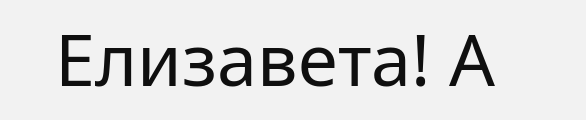Елизавета! А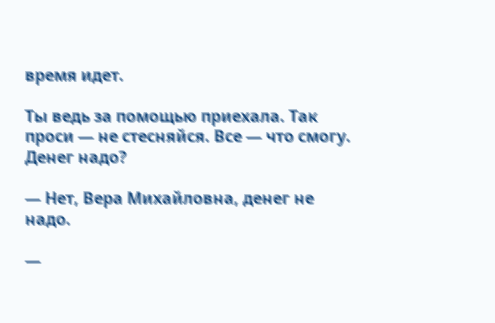время идет.

Ты ведь за помощью приехала. Так проси — не стесняйся. Все — что смогу. Денег надо?

— Нет, Вера Михайловна, денег не надо.

—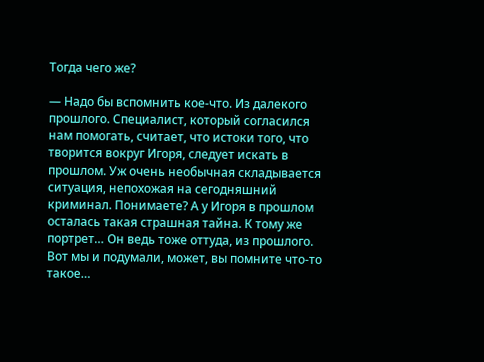Тогда чего же?

— Надо бы вспомнить кое-что. Из далекого прошлого. Специалист, который согласился нам помогать, считает, что истоки того, что творится вокруг Игоря, следует искать в прошлом. Уж очень необычная складывается ситуация, непохожая на сегодняшний криминал. Понимаете? А у Игоря в прошлом осталась такая страшная тайна. К тому же портрет… Он ведь тоже оттуда, из прошлого. Вот мы и подумали, может, вы помните что-то такое…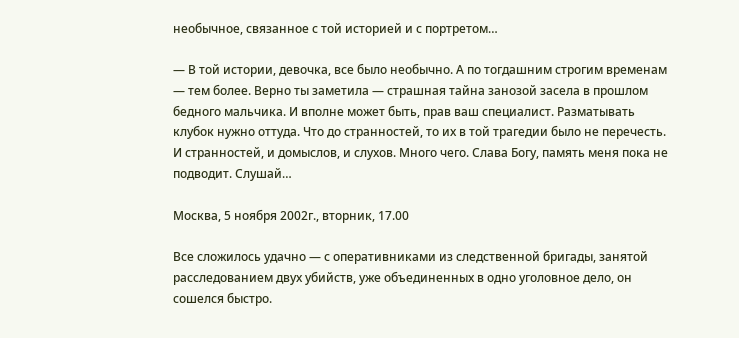необычное, связанное с той историей и с портретом…

— В той истории, девочка, все было необычно. А по тогдашним строгим временам — тем более. Верно ты заметила — страшная тайна занозой засела в прошлом бедного мальчика. И вполне может быть, прав ваш специалист. Разматывать клубок нужно оттуда. Что до странностей, то их в той трагедии было не перечесть. И странностей, и домыслов, и слухов. Много чего. Слава Богу, память меня пока не подводит. Слушай…

Москва, 5 ноября 2002г., вторник, 17.00

Все сложилось удачно — с оперативниками из следственной бригады, занятой расследованием двух убийств, уже объединенных в одно уголовное дело, он сошелся быстро.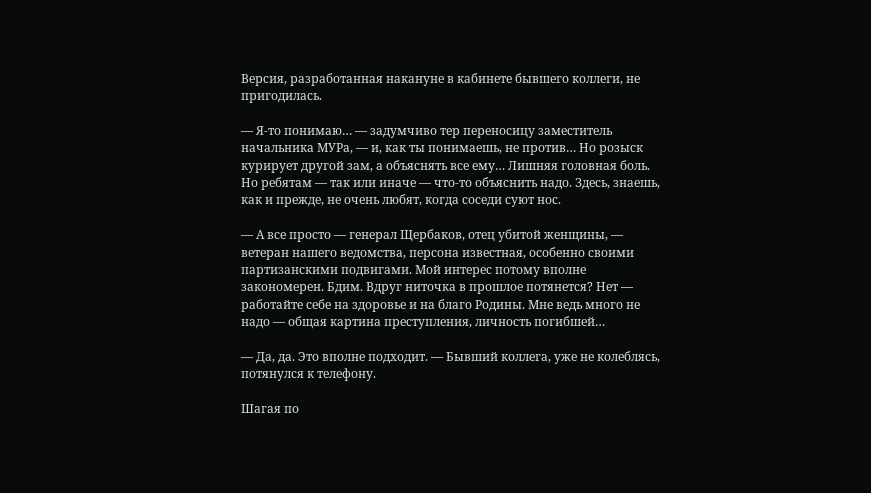Версия, разработанная накануне в кабинете бывшего коллеги, не пригодилась.

— Я-то понимаю… — задумчиво тер переносицу заместитель начальника МУРа, — и, как ты понимаешь, не против… Но розыск курирует другой зам, а объяснять все ему… Лишняя головная боль. Но ребятам — так или иначе — что-то объяснить надо. Здесь, знаешь, как и прежде, не очень любят, когда соседи суют нос.

— А все просто — генерал Щербаков, отец убитой женщины, — ветеран нашего ведомства, персона известная, особенно своими партизанскими подвигами. Мой интерес потому вполне закономерен. Бдим. Вдруг ниточка в прошлое потянется? Нет — работайте себе на здоровье и на благо Родины. Мне ведь много не надо — общая картина преступления, личность погибшей…

— Да, да. Это вполне подходит. — Бывший коллега, уже не колеблясь, потянулся к телефону.

Шагая по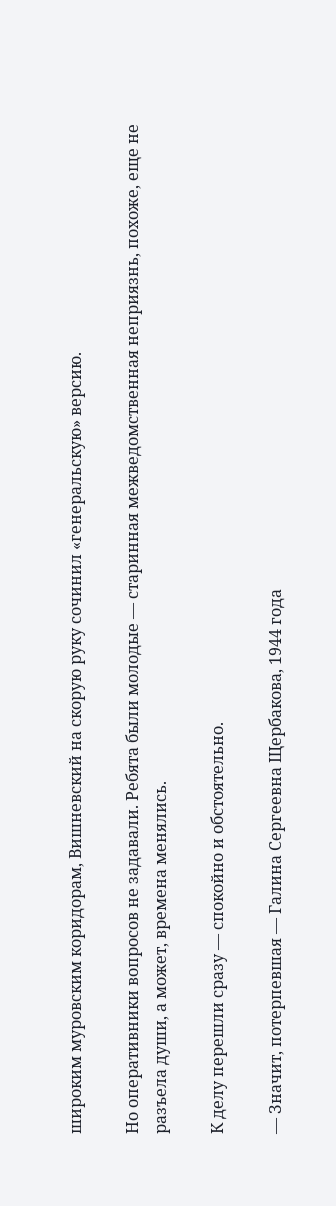широким муровским коридорам, Вишневский на скорую руку сочинил «генеральскую» версию.

Но оперативники вопросов не задавали. Ребята были молодые — старинная межведомственная неприязнь, похоже, еще не разъела души, а может, времена менялись.

К делу перешли сразу — спокойно и обстоятельно.

— Значит, потерпевшая — Галина Сергеевна Щербакова, 1944 года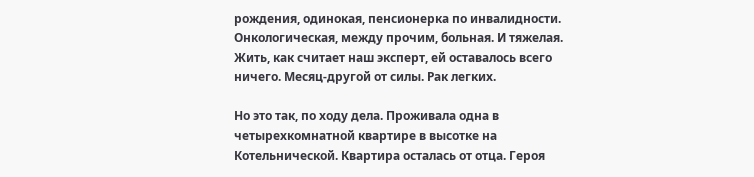рождения, одинокая, пенсионерка по инвалидности. Онкологическая, между прочим, больная. И тяжелая. Жить, как считает наш эксперт, ей оставалось всего ничего. Месяц-другой от силы. Рак легких.

Но это так, по ходу дела. Проживала одна в четырехкомнатной квартире в высотке на Котельнической. Квартира осталась от отца. Героя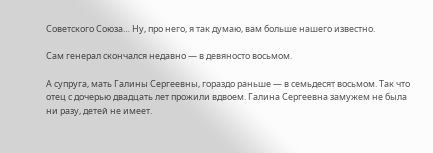Советского Союза… Ну, про него, я так думаю, вам больше нашего известно.

Сам генерал скончался недавно — в девяносто восьмом.

А супруга, мать Галины Сергеевны, гораздо раньше — в семьдесят восьмом. Так что отец с дочерью двадцать лет прожили вдвоем. Галина Сергеевна замужем не была ни разу, детей не имеет.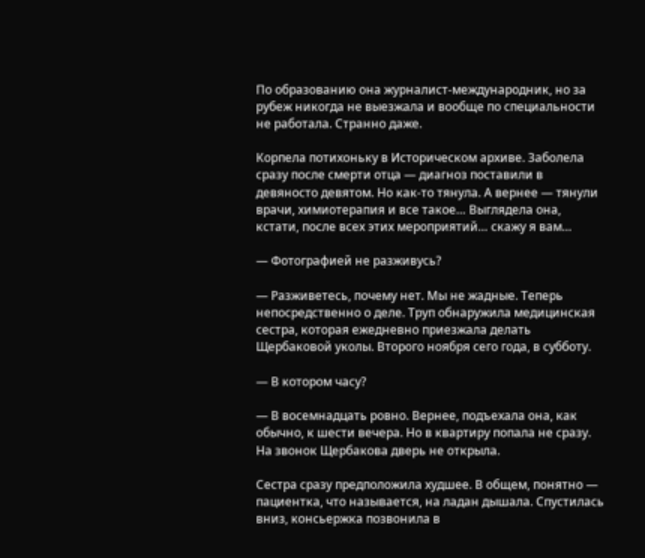По образованию она журналист-международник, но за рубеж никогда не выезжала и вообще по специальности не работала. Странно даже.

Корпела потихоньку в Историческом архиве. Заболела сразу после смерти отца — диагноз поставили в девяносто девятом. Но как-то тянула. А вернее — тянули врачи, химиотерапия и все такое… Выглядела она, кстати, после всех этих мероприятий… скажу я вам…

— Фотографией не разживусь?

— Разживетесь, почему нет. Мы не жадные. Теперь непосредственно о деле. Труп обнаружила медицинская сестра, которая ежедневно приезжала делать Щербаковой уколы. Второго ноября сего года, в субботу.

— В котором часу?

— В восемнадцать ровно. Вернее, подъехала она, как обычно, к шести вечера. Но в квартиру попала не сразу. На звонок Щербакова дверь не открыла.

Сестра сразу предположила худшее. В общем, понятно — пациентка, что называется, на ладан дышала. Спустилась вниз, консьержка позвонила в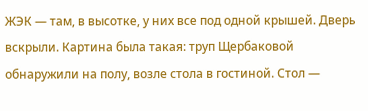ЖЭК — там, в высотке, у них все под одной крышей. Дверь вскрыли. Картина была такая: труп Щербаковой обнаружили на полу, возле стола в гостиной. Стол —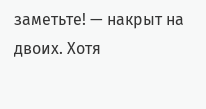заметьте! — накрыт на двоих. Хотя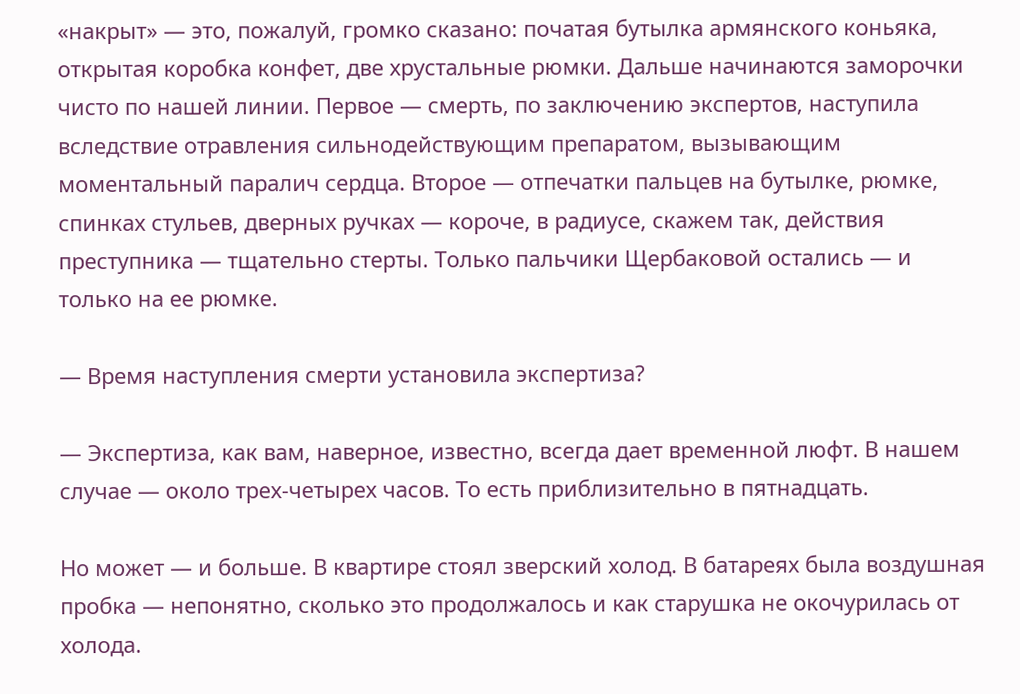«накрыт» — это, пожалуй, громко сказано: початая бутылка армянского коньяка, открытая коробка конфет, две хрустальные рюмки. Дальше начинаются заморочки чисто по нашей линии. Первое — смерть, по заключению экспертов, наступила вследствие отравления сильнодействующим препаратом, вызывающим моментальный паралич сердца. Второе — отпечатки пальцев на бутылке, рюмке, спинках стульев, дверных ручках — короче, в радиусе, скажем так, действия преступника — тщательно стерты. Только пальчики Щербаковой остались — и только на ее рюмке.

— Время наступления смерти установила экспертиза?

— Экспертиза, как вам, наверное, известно, всегда дает временной люфт. В нашем случае — около трех-четырех часов. То есть приблизительно в пятнадцать.

Но может — и больше. В квартире стоял зверский холод. В батареях была воздушная пробка — непонятно, сколько это продолжалось и как старушка не окочурилась от холода.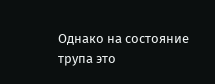Однако на состояние трупа это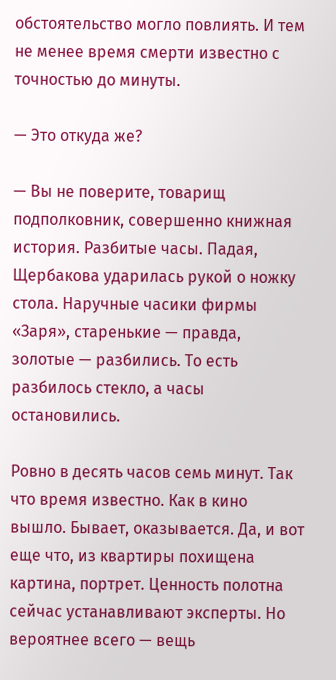обстоятельство могло повлиять. И тем не менее время смерти известно с точностью до минуты.

— Это откуда же?

— Вы не поверите, товарищ подполковник, совершенно книжная история. Разбитые часы. Падая, Щербакова ударилась рукой о ножку стола. Наручные часики фирмы «Заря», старенькие — правда, золотые — разбились. То есть разбилось стекло, а часы остановились.

Ровно в десять часов семь минут. Так что время известно. Как в кино вышло. Бывает, оказывается. Да, и вот еще что, из квартиры похищена картина, портрет. Ценность полотна сейчас устанавливают эксперты. Но вероятнее всего — вещь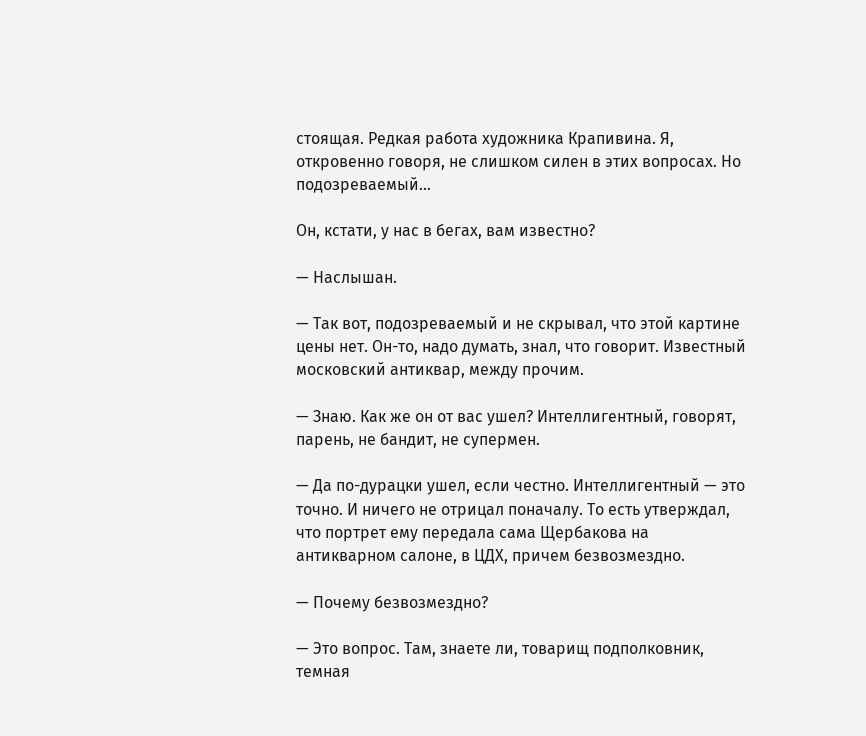стоящая. Редкая работа художника Крапивина. Я, откровенно говоря, не слишком силен в этих вопросах. Но подозреваемый…

Он, кстати, у нас в бегах, вам известно?

— Наслышан.

— Так вот, подозреваемый и не скрывал, что этой картине цены нет. Он-то, надо думать, знал, что говорит. Известный московский антиквар, между прочим.

— Знаю. Как же он от вас ушел? Интеллигентный, говорят, парень, не бандит, не супермен.

— Да по-дурацки ушел, если честно. Интеллигентный — это точно. И ничего не отрицал поначалу. То есть утверждал, что портрет ему передала сама Щербакова на антикварном салоне, в ЦДХ, причем безвозмездно.

— Почему безвозмездно?

— Это вопрос. Там, знаете ли, товарищ подполковник, темная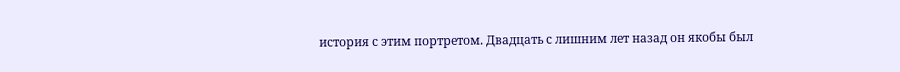история с этим портретом. Двадцать с лишним лет назад он якобы был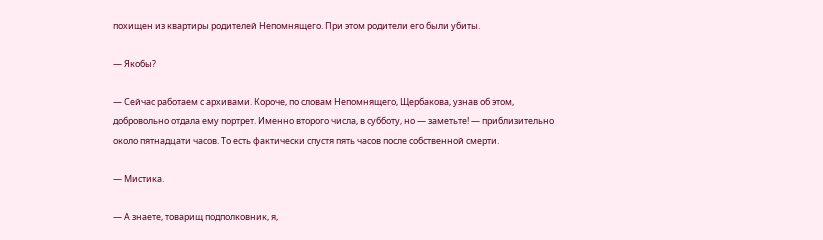похищен из квартиры родителей Непомнящего. При этом родители его были убиты.

— Якобы?

— Сейчас работаем с архивами. Короче, по словам Непомнящего, Щербакова, узнав об этом, добровольно отдала ему портрет. Именно второго числа, в субботу, но — заметьте! — приблизительно около пятнадцати часов. То есть фактически спустя пять часов после собственной смерти.

— Мистика.

— А знаете, товарищ подполковник, я,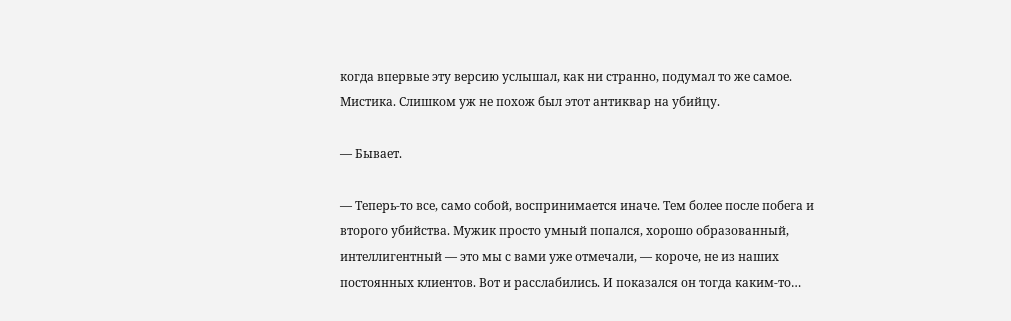когда впервые эту версию услышал, как ни странно, подумал то же самое. Мистика. Слишком уж не похож был этот антиквар на убийцу.

— Бывает.

— Теперь-то все, само собой, воспринимается иначе. Тем более после побега и второго убийства. Мужик просто умный попался, хорошо образованный, интеллигентный — это мы с вами уже отмечали, — короче, не из наших постоянных клиентов. Вот и расслабились. И показался он тогда каким-то…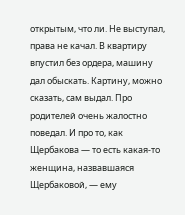открытым, что ли. Не выступал, права не качал. В квартиру впустил без ордера, машину дал обыскать. Картину, можно сказать, сам выдал. Про родителей очень жалостно поведал. И про то, как Щербакова — то есть какая-то женщина, назвавшаяся Щербаковой, — ему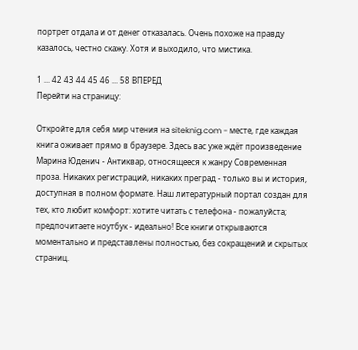портрет отдала и от денег отказалась. Очень похоже на правду казалось, честно скажу. Хотя и выходило, что мистика.

1 ... 42 43 44 45 46 ... 58 ВПЕРЕД
Перейти на страницу:

Откройте для себя мир чтения на siteknig.com - месте, где каждая книга оживает прямо в браузере. Здесь вас уже ждёт произведение Марина Юденич - Антиквар, относящееся к жанру Современная проза. Никаких регистраций, никаких преград - только вы и история, доступная в полном формате. Наш литературный портал создан для тех, кто любит комфорт: хотите читать с телефона - пожалуйста; предпочитаете ноутбук - идеально! Все книги открываются моментально и представлены полностью, без сокращений и скрытых страниц.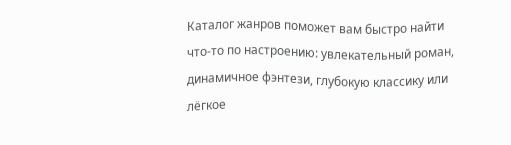Каталог жанров поможет вам быстро найти что-то по настроению: увлекательный роман, динамичное фэнтези, глубокую классику или лёгкое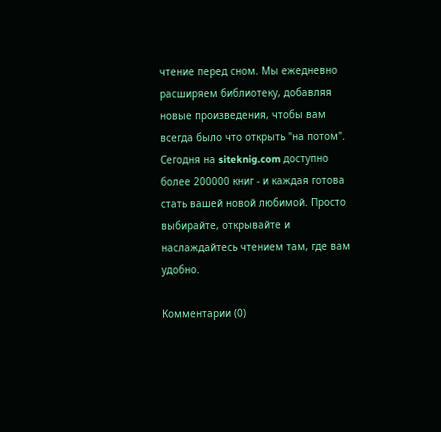чтение перед сном. Мы ежедневно расширяем библиотеку, добавляя новые произведения, чтобы вам всегда было что открыть "на потом". Сегодня на siteknig.com доступно более 200000 книг - и каждая готова стать вашей новой любимой. Просто выбирайте, открывайте и наслаждайтесь чтением там, где вам удобно.

Комментарии (0)